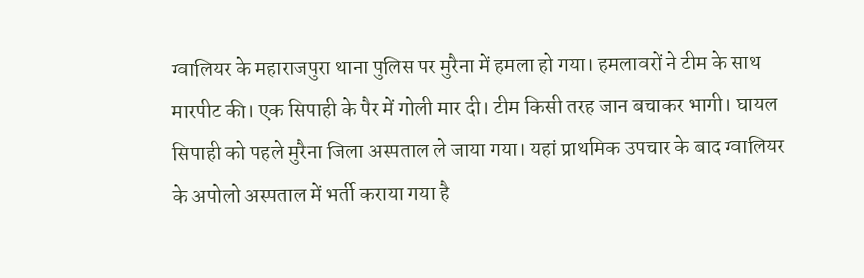ग्वालियर के महाराजपुरा थाना पुलिस पर मुरैना में हमला हो गया। हमलावरों ने टीम के साथ मारपीट की। एक सिपाही के पैर में गोली मार दी। टीम किसी तरह जान बचाकर भागी। घायल सिपाही को पहले मुरैना जिला अस्पताल ले जाया गया। यहां प्राथमिक उपचार के बाद ग्वालियर के अपोलो अस्पताल में भर्ती कराया गया है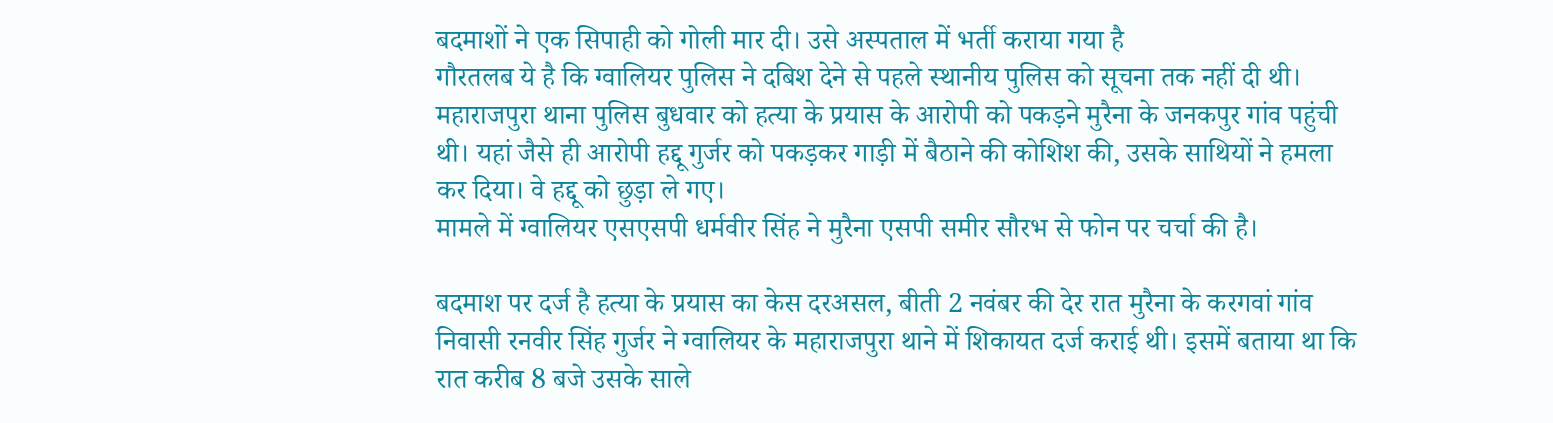बदमाशों ने एक सिपाही को गोली मार दी। उसे अस्पताल में भर्ती कराया गया है
गौरतलब ये है कि ग्वालियर पुलिस ने दबिश देने से पहले स्थानीय पुलिस को सूचना तक नहीं दी थी।
महाराजपुरा थाना पुलिस बुधवार को हत्या के प्रयास के आरोपी को पकड़ने मुरैना के जनकपुर गांव पहुंची थी। यहां जैसे ही आरोपी हद्दू गुर्जर को पकड़कर गाड़ी में बैठाने की कोशिश की, उसके साथियों ने हमला कर दिया। वे हद्दू को छुड़ा ले गए।
मामले में ग्वालियर एसएसपी धर्मवीर सिंह ने मुरैना एसपी समीर सौरभ से फोन पर चर्चा की है।

बदमाश पर दर्ज है हत्या के प्रयास का केस दरअसल, बीती 2 नवंबर की देर रात मुरैना के करगवां गांव निवासी रनवीर सिंह गुर्जर ने ग्वालियर के महाराजपुरा थाने में शिकायत दर्ज कराई थी। इसमें बताया था कि रात करीब 8 बजे उसके साले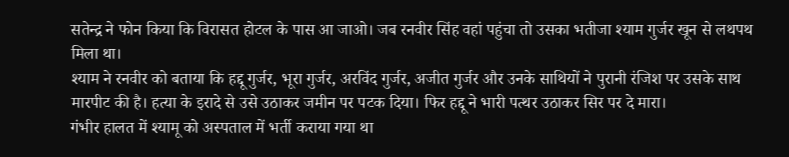सतेन्द्र ने फोन किया कि विरासत होटल के पास आ जाओ। जब रनवीर सिंह वहां पहुंचा तो उसका भतीजा श्याम गुर्जर खून से लथपथ मिला था।
श्याम ने रनवीर को बताया कि हद्दू गुर्जर, भूरा गुर्जर, अरविंद गुर्जर, अजीत गुर्जर और उनके साथियों ने पुरानी रंजिश पर उसके साथ मारपीट की है। हत्या के इरादे से उसे उठाकर जमीन पर पटक दिया। फिर हद्दू ने भारी पत्थर उठाकर सिर पर दे मारा।
गंभीर हालत में श्यामू को अस्पताल में भर्ती कराया गया था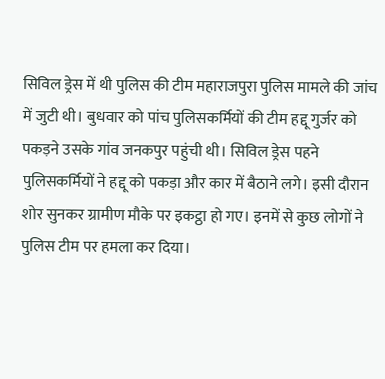सिविल ड्रेस में थी पुलिस की टीम महाराजपुरा पुलिस मामले की जांच में जुटी थी। बुधवार को पांच पुलिसकर्मियों की टीम हद्दू गुर्जर को पकड़ने उसके गांव जनकपुर पहुंची थी। सिविल ड्रेस पहने पुलिसकर्मियों ने हद्दू को पकड़ा और कार में बैठाने लगे। इसी दौरान शोर सुनकर ग्रामीण मौके पर इकट्ठा हो गए। इनमें से कुछ लोगों ने पुलिस टीम पर हमला कर दिया।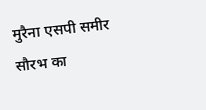मुरैना एसपी समीर सौरभ का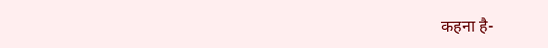कहना है-